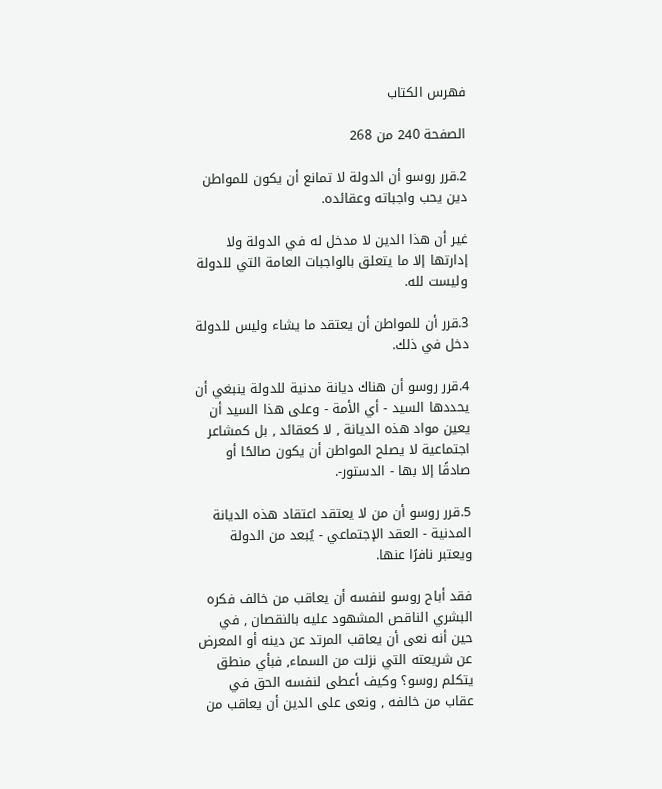فهرس الكتاب

الصفحة 240 من 268

2.قرر روسو أن الدولة لا تمانع أن يكون للمواطن دين يحب واجباته وعقائده.

غير أن هذا الدين لا مدخل له في الدولة ولا إدارتها إلا ما يتعلق بالواجبات العامة التي للدولة وليست لله.

3.قرر أن للمواطن أن يعتقد ما يشاء وليس للدولة دخل في ذلك.

4.قرر روسو أن هناك ديانة مدنية للدولة ينبغي أن يحددها السيد - أي الأمة - وعلى هذا السيد أن يعين مواد هذه الديانة , لا كعقائد , بل كمشاعر اجتماعية لا يصلح المواطن أن يكون صالحًا أو صادقًا إلا بها - الدستور-.

5.قرر روسو أن من لا يعتقد اعتقاد هذه الديانة المدنية - العقد الإجتماعي - يُبعد من الدولة ويعتبر نافرًا عنها.

فقد أباح روسو لنفسه أن يعاقب من خالف فكره البشري الناقص المشهود عليه بالنقصان , في حين أنه نعى أن يعاقب المرتد عن دينه أو المعرض عن شريعته التي نزلت من السماء, فبأي منطق يتكلم روسو؟ وكيف أعطى لنفسه الحق في عقاب من خالفه , ونعى على الدين أن يعاقب من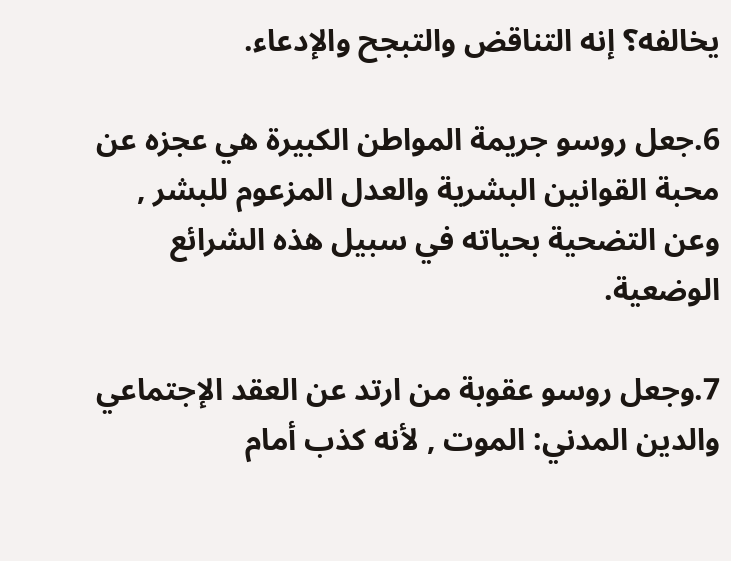يخالفه؟ إنه التناقض والتبجح والإدعاء.

6.جعل روسو جريمة المواطن الكبيرة هي عجزه عن محبة القوانين البشرية والعدل المزعوم للبشر , وعن التضحية بحياته في سبيل هذه الشرائع الوضعية.

7.وجعل روسو عقوبة من ارتد عن العقد الإجتماعي والدين المدني: الموت , لأنه كذب أمام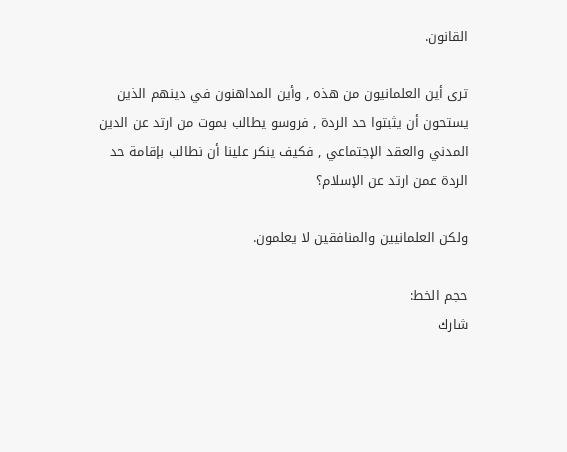القانون.

ترى أين العلمانيون من هذه , وأين المداهنون في دينهم الذين يستحون أن يثبتوا حد الردة , فروسو يطالب بموت من ارتد عن الدين المدني والعقد الإجتماعي , فكيف ينكر علينا أن نطالب بإقامة حد الردة عمن ارتد عن الإسلام؟

ولكن العلمانيين والمنافقين لا يعلمون.

حجم الخط:
شارك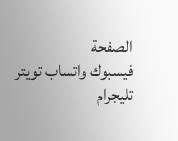الصفحة
فيسبوك واتساب تويتر تليجرام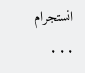انستجرام
. . .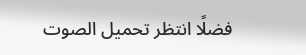فضلًا انتظر تحميل الصوت